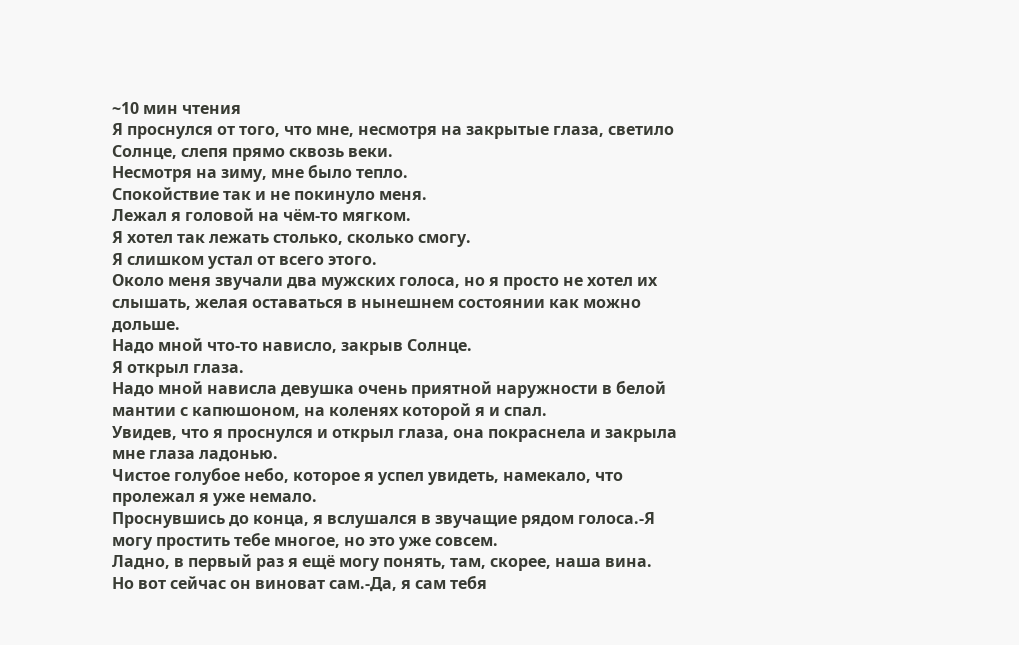~10 мин чтения
Я проснулся от того, что мне, несмотря на закрытые глаза, светило Солнце, слепя прямо сквозь веки.
Несмотря на зиму, мне было тепло.
Спокойствие так и не покинуло меня.
Лежал я головой на чём-то мягком.
Я хотел так лежать столько, сколько смогу.
Я слишком устал от всего этого.
Около меня звучали два мужских голоса, но я просто не хотел их слышать, желая оставаться в нынешнем состоянии как можно дольше.
Надо мной что-то нависло, закрыв Солнце.
Я открыл глаза.
Надо мной нависла девушка очень приятной наружности в белой мантии с капюшоном, на коленях которой я и спал.
Увидев, что я проснулся и открыл глаза, она покраснела и закрыла мне глаза ладонью.
Чистое голубое небо, которое я успел увидеть, намекало, что пролежал я уже немало.
Проснувшись до конца, я вслушался в звучащие рядом голоса.-Я могу простить тебе многое, но это уже совсем.
Ладно, в первый раз я ещё могу понять, там, скорее, наша вина.
Но вот сейчас он виноват сам.-Да, я сам тебя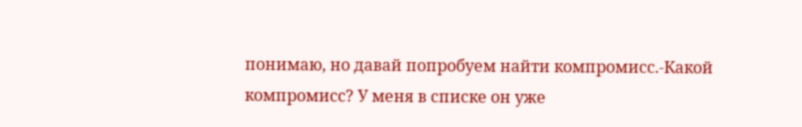понимаю, но давай попробуем найти компромисс.-Какой компромисс? У меня в списке он уже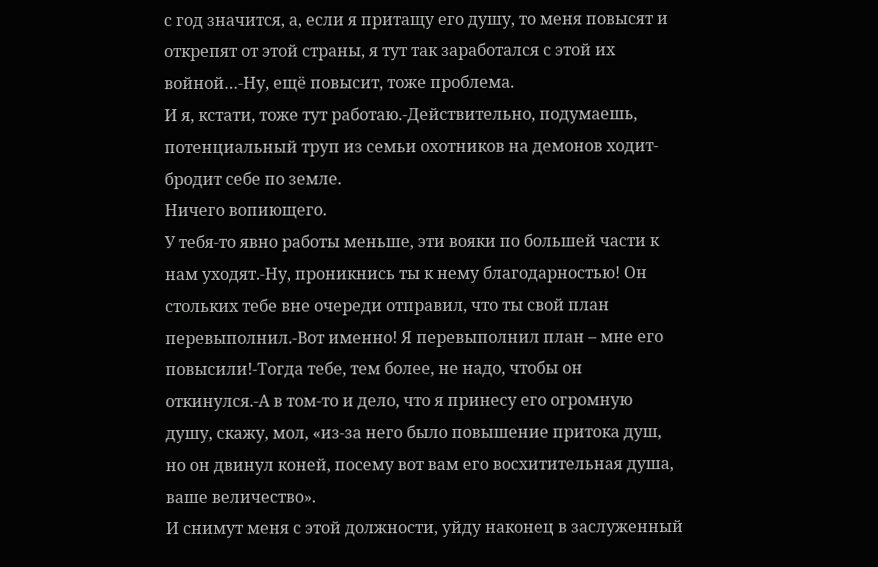с год значится, а, если я притащу его душу, то меня повысят и открепят от этой страны, я тут так заработался с этой их войной…-Ну, ещё повысит, тоже проблема.
И я, кстати, тоже тут работаю.-Действительно, подумаешь, потенциальный труп из семьи охотников на демонов ходит-бродит себе по земле.
Ничего вопиющего.
У тебя-то явно работы меньше, эти вояки по большей части к нам уходят.-Ну, проникнись ты к нему благодарностью! Он стольких тебе вне очереди отправил, что ты свой план перевыполнил.-Вот именно! Я перевыполнил план – мне его повысили!-Тогда тебе, тем более, не надо, чтобы он откинулся.-А в том-то и дело, что я принесу его огромную душу, скажу, мол, «из-за него было повышение притока душ, но он двинул коней, посему вот вам его восхитительная душа, ваше величество».
И снимут меня с этой должности, уйду наконец в заслуженный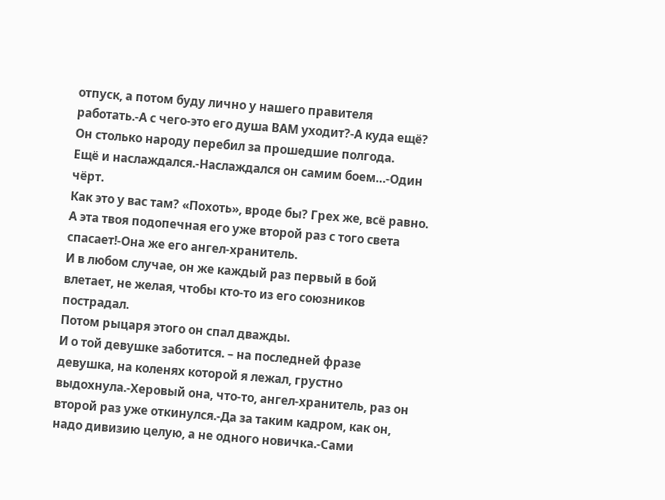отпуск, а потом буду лично у нашего правителя работать.-А с чего-это его душа ВАМ уходит?-А куда ещё? Он столько народу перебил за прошедшие полгода.
Ещё и наслаждался.-Наслаждался он самим боем…-Один чёрт.
Как это у вас там? «Похоть», вроде бы? Грех же, всё равно.
А эта твоя подопечная его уже второй раз с того света спасает!-Она же его ангел-хранитель.
И в любом случае, он же каждый раз первый в бой влетает, не желая, чтобы кто-то из его союзников пострадал.
Потом рыцаря этого он спал дважды.
И о той девушке заботится. – на последней фразе девушка, на коленях которой я лежал, грустно выдохнула.-Херовый она, что-то, ангел-хранитель, раз он второй раз уже откинулся.-Да за таким кадром, как он, надо дивизию целую, а не одного новичка.-Сами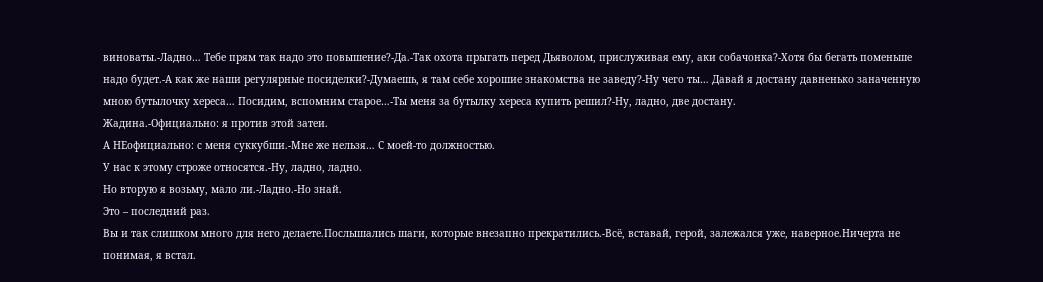виноваты.-Ладно… Тебе прям так надо это повышение?-Да.-Так охота прыгать перед Дьяволом, прислуживая ему, аки собачонка?-Хотя бы бегать поменьше надо будет.-А как же наши регулярные посиделки?-Думаешь, я там себе хорошие знакомства не заведу?-Ну чего ты… Давай я достану давненько заначенную мною бутылочку хереса… Посидим, вспомним старое…-Ты меня за бутылку хереса купить решил?-Ну, ладно, две достану.
Жадина.-Официально: я против этой затеи.
А НЕофициально: с меня суккубши.-Мне же нельзя… С моей-то должностью.
У нас к этому строже относятся.-Ну, ладно, ладно.
Но вторую я возьму, мало ли.-Ладно.-Но знай.
Это – последний раз.
Вы и так слишком много для него делаете.Послышались шаги, которые внезапно прекратились.-Всё, вставай, герой, залежался уже, наверное.Ничерта не понимая, я встал.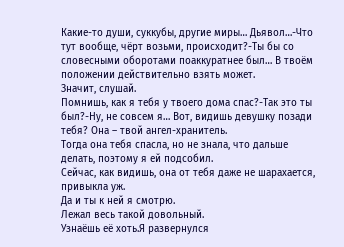Какие-то души, суккубы, другие миры… Дьявол…-Что тут вообще, чёрт возьми, происходит?-Ты бы со словесными оборотами поаккуратнее был… В твоём положении действительно взять может.
Значит, слушай.
Помнишь, как я тебя у твоего дома спас?-Так это ты был?-Ну, не совсем я… Вот, видишь девушку позади тебя? Она – твой ангел-хранитель.
Тогда она тебя спасла, но не знала, что дальше делать, поэтому я ей подсобил.
Сейчас, как видишь, она от тебя даже не шарахается, привыкла уж.
Да и ты к ней я смотрю.
Лежал весь такой довольный.
Узнаёшь её хоть.Я развернулся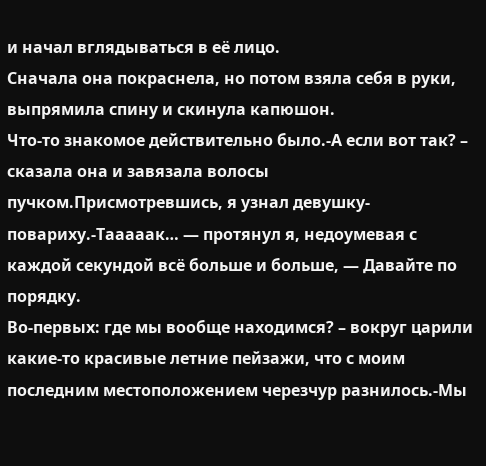и начал вглядываться в её лицо.
Сначала она покраснела, но потом взяла себя в руки, выпрямила спину и скинула капюшон.
Что-то знакомое действительно было.-А если вот так? – сказала она и завязала волосы пучком.Присмотревшись, я узнал девушку-повариху.-Тааааак… — протянул я, недоумевая с каждой секундой всё больше и больше, — Давайте по порядку.
Во-первых: где мы вообще находимся? – вокруг царили какие-то красивые летние пейзажи, что с моим последним местоположением черезчур разнилось.-Мы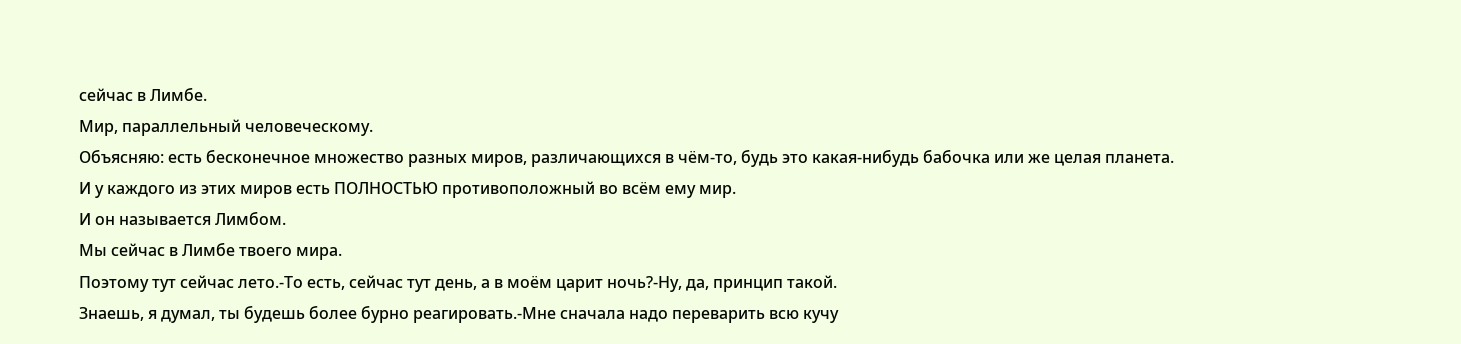сейчас в Лимбе.
Мир, параллельный человеческому.
Объясняю: есть бесконечное множество разных миров, различающихся в чём-то, будь это какая-нибудь бабочка или же целая планета.
И у каждого из этих миров есть ПОЛНОСТЬЮ противоположный во всём ему мир.
И он называется Лимбом.
Мы сейчас в Лимбе твоего мира.
Поэтому тут сейчас лето.-То есть, сейчас тут день, а в моём царит ночь?-Ну, да, принцип такой.
Знаешь, я думал, ты будешь более бурно реагировать.-Мне сначала надо переварить всю кучу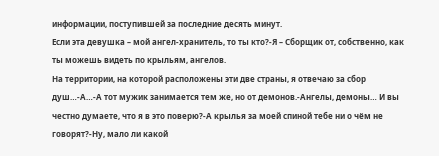информации, поступившей за последние десять минут.
Если эта девушка – мой ангел-хранитель, то ты кто?-Я – Сборщик от, собственно, как ты можешь видеть по крыльям, ангелов.
На территории, на которой расположены эти две страны, я отвечаю за сбор душ…-А…-А тот мужик занимается тем же, но от демонов.-Ангелы, демоны… И вы честно думаете, что я в это поверю?-А крылья за моей спиной тебе ни о чём не говорят?-Ну, мало ли какой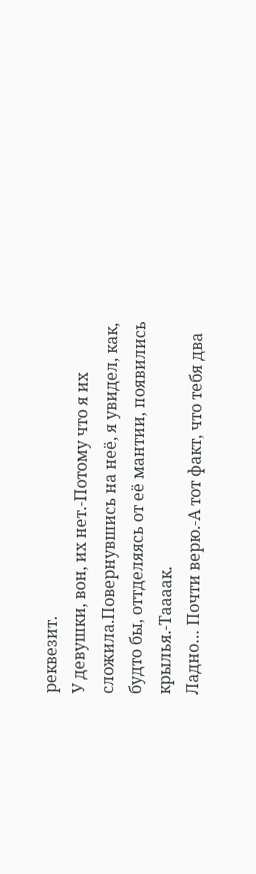реквезит.
У девушки, вон, их нет.-Потому что я их сложила.Повернувшись на неё, я увидел, как, будто бы, оттделяясь от её мантии, появились крылья.-Таааак.
Ладно… Почти верю.-А тот факт, что тебя два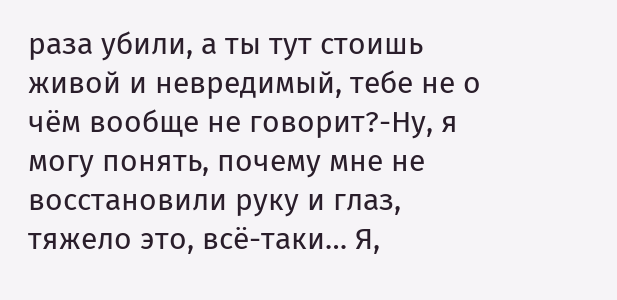раза убили, а ты тут стоишь живой и невредимый, тебе не о чём вообще не говорит?-Ну, я могу понять, почему мне не восстановили руку и глаз, тяжело это, всё-таки… Я,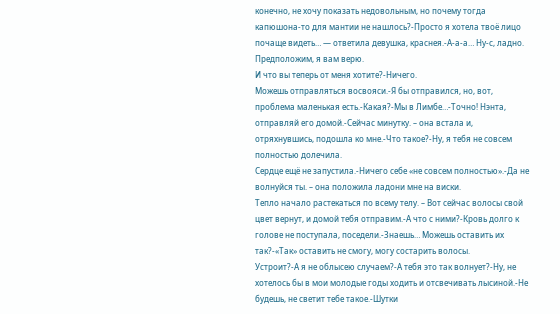конечно, не хочу показать недовольным, но почему тогда капюшона-то для мантии не нашлось?-Просто я хотела твоё лицо почаще видеть… — ответила девушка, краснея.-А-а-а… Ну-с, ладно.
Предположим, я вам верю.
И что вы теперь от меня хотите?-Ничего.
Можешь отправляться восвояси.-Я бы отправился, но, вот, проблема маленькая есть.-Какая?-Мы в Лимбе…-Точно! Нэнта, отправляй его домой.-Сейчас минутку. – она встала и, отряхнувшись, подошла ко мне.-Что такое?-Ну, я тебя не совсем полностью долечила.
Сердце ещё не запустила.-Ничего себе «не совсем полностью».-Да не волнуйся ты. – она положила ладони мне на виски.
Тепло начало растекаться по всему телу. – Вот сейчас волосы свой цвет вернут, и домой тебя отправим.-А что с ними?-Кровь долго к голове не поступала, поседели.-Знаешь… Можешь оставить их так?-«Так» оставить не смогу, могу состарить волосы.
Устроит?-А я не облысею случаем?-А тебя это так волнует?-Ну, не хотелось бы в мои молодые годы ходить и отсвечивать лысиной.-Не будешь, не светит тебе такое.-Шутки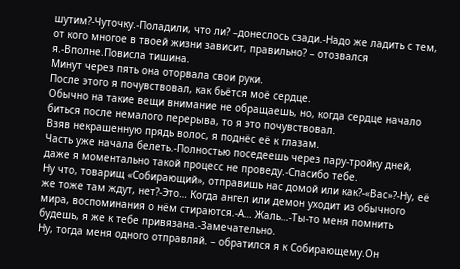шутим?-Чуточку.-Поладили, что ли? –донеслось сзади.-Надо же ладить с тем, от кого многое в твоей жизни зависит, правильно? – отозвался я.-Вполне.Повисла тишина.
Минут через пять она оторвала свои руки.
После этого я почувствовал, как бьётся моё сердце.
Обычно на такие вещи внимание не обращаешь, но, когда сердце начало биться после немалого перерыва, то я это почувствовал.
Взяв некрашенную прядь волос, я поднёс её к глазам.
Часть уже начала белеть.-Полностью поседеешь через пару-тройку дней, даже я моментально такой процесс не проведу.-Спасибо тебе.
Ну что, товарищ «Собирающий», отправишь нас домой или как?-«Вас»?-Ну, её же тоже там ждут, нет?-Это… Когда ангел или демон уходит из обычного мира, воспоминания о нём стираются.-А… Жаль…-Ты-то меня помнить будешь, я же к тебе привязана.-Замечательно.
Ну, тогда меня одного отправляй. – обратился я к Собирающему.Он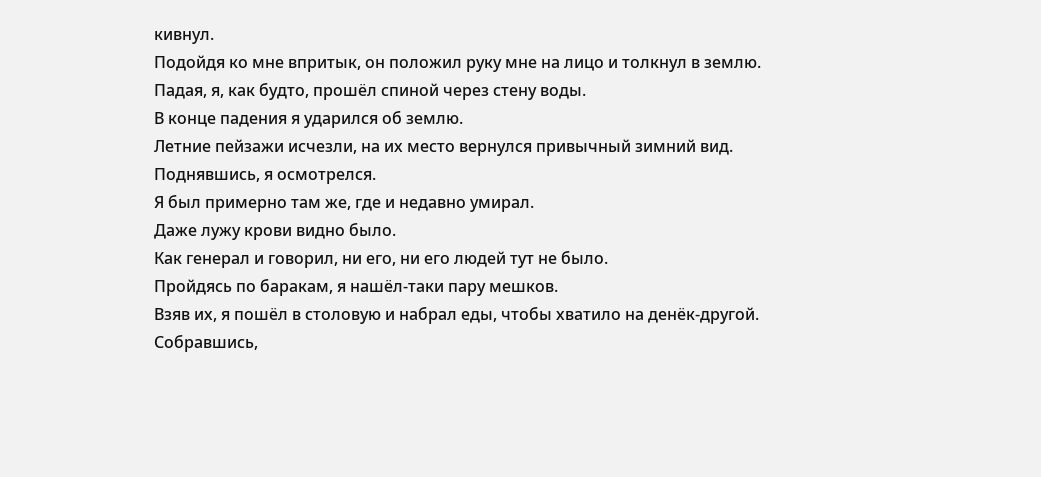кивнул.
Подойдя ко мне впритык, он положил руку мне на лицо и толкнул в землю.
Падая, я, как будто, прошёл спиной через стену воды.
В конце падения я ударился об землю.
Летние пейзажи исчезли, на их место вернулся привычный зимний вид.
Поднявшись, я осмотрелся.
Я был примерно там же, где и недавно умирал.
Даже лужу крови видно было.
Как генерал и говорил, ни его, ни его людей тут не было.
Пройдясь по баракам, я нашёл-таки пару мешков.
Взяв их, я пошёл в столовую и набрал еды, чтобы хватило на денёк-другой.
Собравшись,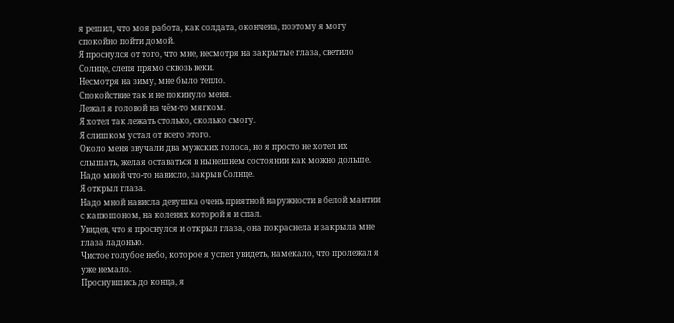я решил, что моя работа, как солдата, окончена, поэтому я могу спокойно пойти домой.
Я проснулся от того, что мне, несмотря на закрытые глаза, светило Солнце, слепя прямо сквозь веки.
Несмотря на зиму, мне было тепло.
Спокойствие так и не покинуло меня.
Лежал я головой на чём-то мягком.
Я хотел так лежать столько, сколько смогу.
Я слишком устал от всего этого.
Около меня звучали два мужских голоса, но я просто не хотел их слышать, желая оставаться в нынешнем состоянии как можно дольше.
Надо мной что-то нависло, закрыв Солнце.
Я открыл глаза.
Надо мной нависла девушка очень приятной наружности в белой мантии с капюшоном, на коленях которой я и спал.
Увидев, что я проснулся и открыл глаза, она покраснела и закрыла мне глаза ладонью.
Чистое голубое небо, которое я успел увидеть, намекало, что пролежал я уже немало.
Проснувшись до конца, я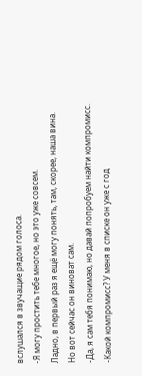вслушался в звучащие рядом голоса.
-Я могу простить тебе многое, но это уже совсем.
Ладно, в первый раз я ещё могу понять, там, скорее, наша вина.
Но вот сейчас он виноват сам.
-Да, я сам тебя понимаю, но давай попробуем найти компромисс.
-Какой компромисс? У меня в списке он уже с год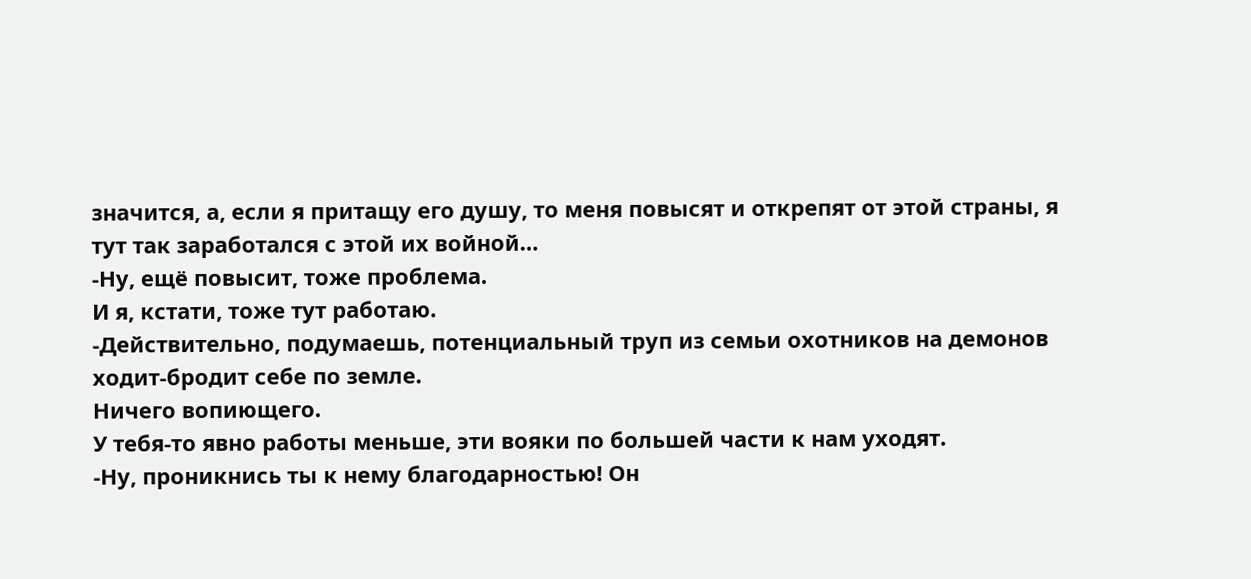значится, а, если я притащу его душу, то меня повысят и открепят от этой страны, я тут так заработался с этой их войной…
-Ну, ещё повысит, тоже проблема.
И я, кстати, тоже тут работаю.
-Действительно, подумаешь, потенциальный труп из семьи охотников на демонов ходит-бродит себе по земле.
Ничего вопиющего.
У тебя-то явно работы меньше, эти вояки по большей части к нам уходят.
-Ну, проникнись ты к нему благодарностью! Он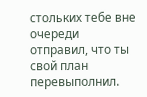стольких тебе вне очереди отправил, что ты свой план перевыполнил.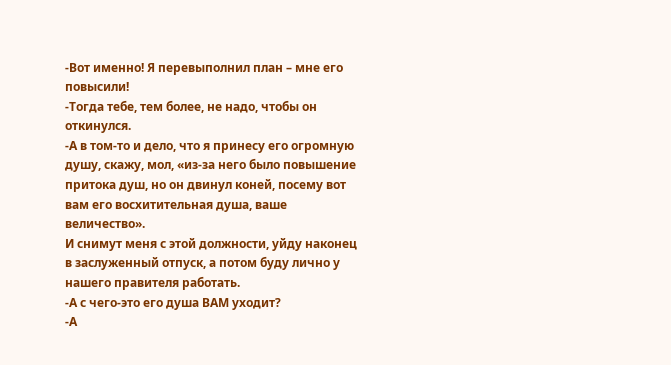-Вот именно! Я перевыполнил план – мне его повысили!
-Тогда тебе, тем более, не надо, чтобы он откинулся.
-А в том-то и дело, что я принесу его огромную душу, скажу, мол, «из-за него было повышение притока душ, но он двинул коней, посему вот вам его восхитительная душа, ваше величество».
И снимут меня с этой должности, уйду наконец в заслуженный отпуск, а потом буду лично у нашего правителя работать.
-А с чего-это его душа ВАМ уходит?
-А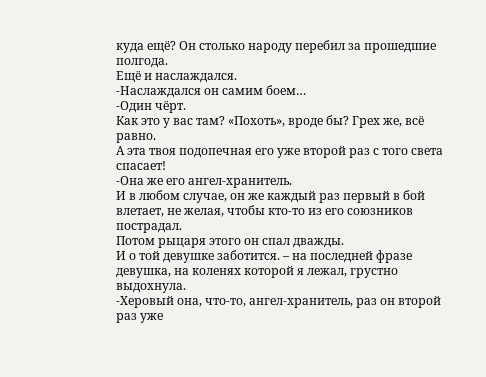куда ещё? Он столько народу перебил за прошедшие полгода.
Ещё и наслаждался.
-Наслаждался он самим боем…
-Один чёрт.
Как это у вас там? «Похоть», вроде бы? Грех же, всё равно.
А эта твоя подопечная его уже второй раз с того света спасает!
-Она же его ангел-хранитель.
И в любом случае, он же каждый раз первый в бой влетает, не желая, чтобы кто-то из его союзников пострадал.
Потом рыцаря этого он спал дважды.
И о той девушке заботится. – на последней фразе девушка, на коленях которой я лежал, грустно выдохнула.
-Херовый она, что-то, ангел-хранитель, раз он второй раз уже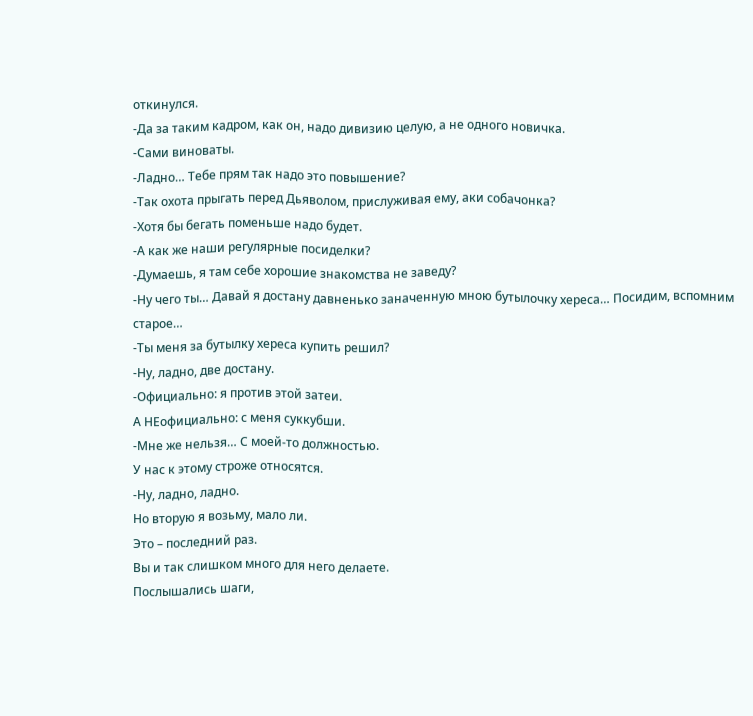откинулся.
-Да за таким кадром, как он, надо дивизию целую, а не одного новичка.
-Сами виноваты.
-Ладно… Тебе прям так надо это повышение?
-Так охота прыгать перед Дьяволом, прислуживая ему, аки собачонка?
-Хотя бы бегать поменьше надо будет.
-А как же наши регулярные посиделки?
-Думаешь, я там себе хорошие знакомства не заведу?
-Ну чего ты… Давай я достану давненько заначенную мною бутылочку хереса… Посидим, вспомним старое…
-Ты меня за бутылку хереса купить решил?
-Ну, ладно, две достану.
-Официально: я против этой затеи.
А НЕофициально: с меня суккубши.
-Мне же нельзя… С моей-то должностью.
У нас к этому строже относятся.
-Ну, ладно, ладно.
Но вторую я возьму, мало ли.
Это – последний раз.
Вы и так слишком много для него делаете.
Послышались шаги,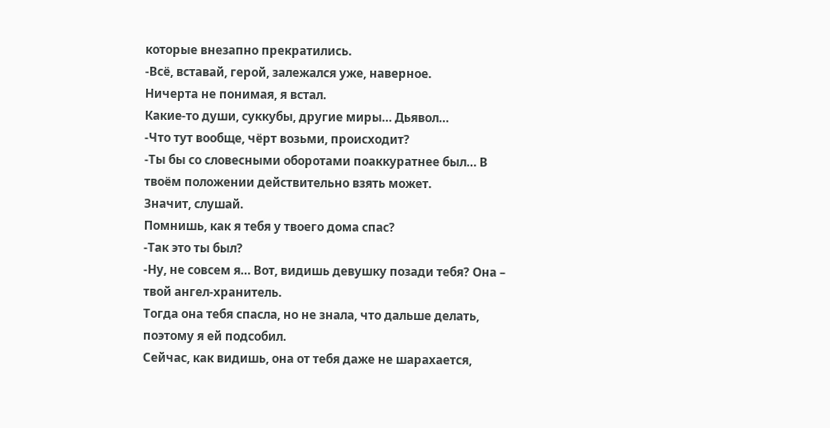которые внезапно прекратились.
-Всё, вставай, герой, залежался уже, наверное.
Ничерта не понимая, я встал.
Какие-то души, суккубы, другие миры… Дьявол…
-Что тут вообще, чёрт возьми, происходит?
-Ты бы со словесными оборотами поаккуратнее был… В твоём положении действительно взять может.
Значит, слушай.
Помнишь, как я тебя у твоего дома спас?
-Так это ты был?
-Ну, не совсем я… Вот, видишь девушку позади тебя? Она – твой ангел-хранитель.
Тогда она тебя спасла, но не знала, что дальше делать, поэтому я ей подсобил.
Сейчас, как видишь, она от тебя даже не шарахается,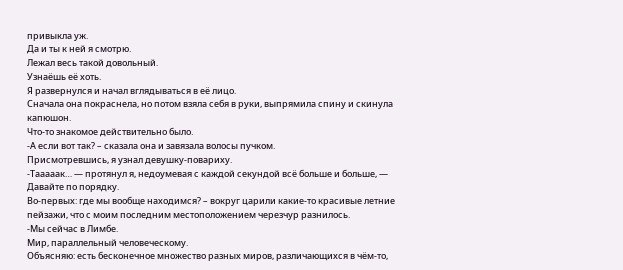привыкла уж.
Да и ты к ней я смотрю.
Лежал весь такой довольный.
Узнаёшь её хоть.
Я развернулся и начал вглядываться в её лицо.
Сначала она покраснела, но потом взяла себя в руки, выпрямила спину и скинула капюшон.
Что-то знакомое действительно было.
-А если вот так? – сказала она и завязала волосы пучком.
Присмотревшись, я узнал девушку-повариху.
-Тааааак… — протянул я, недоумевая с каждой секундой всё больше и больше, — Давайте по порядку.
Во-первых: где мы вообще находимся? – вокруг царили какие-то красивые летние пейзажи, что с моим последним местоположением черезчур разнилось.
-Мы сейчас в Лимбе.
Мир, параллельный человеческому.
Объясняю: есть бесконечное множество разных миров, различающихся в чём-то,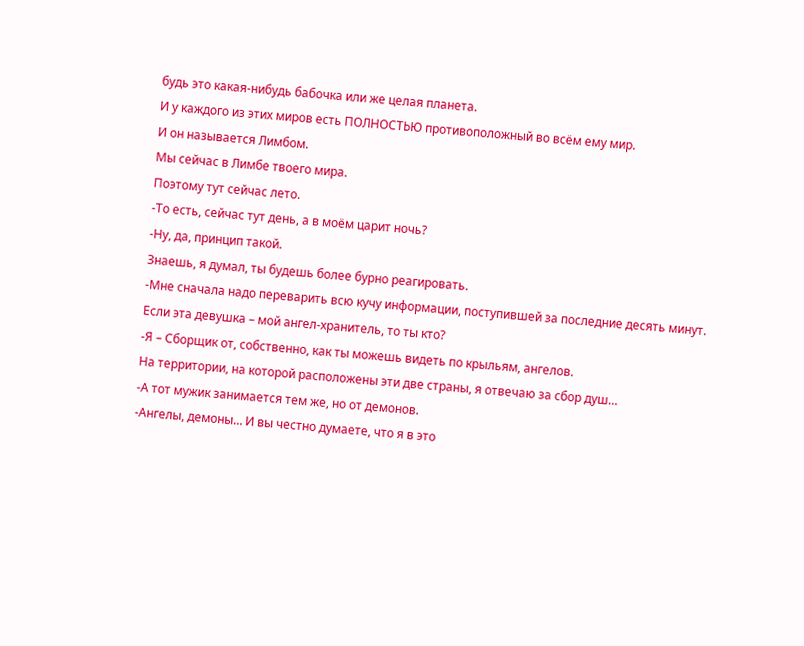будь это какая-нибудь бабочка или же целая планета.
И у каждого из этих миров есть ПОЛНОСТЬЮ противоположный во всём ему мир.
И он называется Лимбом.
Мы сейчас в Лимбе твоего мира.
Поэтому тут сейчас лето.
-То есть, сейчас тут день, а в моём царит ночь?
-Ну, да, принцип такой.
Знаешь, я думал, ты будешь более бурно реагировать.
-Мне сначала надо переварить всю кучу информации, поступившей за последние десять минут.
Если эта девушка – мой ангел-хранитель, то ты кто?
-Я – Сборщик от, собственно, как ты можешь видеть по крыльям, ангелов.
На территории, на которой расположены эти две страны, я отвечаю за сбор душ…
-А тот мужик занимается тем же, но от демонов.
-Ангелы, демоны… И вы честно думаете, что я в это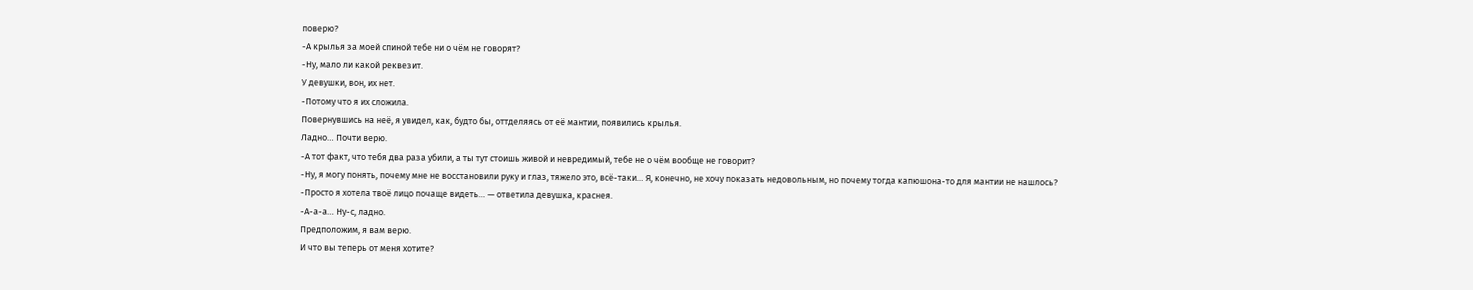поверю?
-А крылья за моей спиной тебе ни о чём не говорят?
-Ну, мало ли какой реквезит.
У девушки, вон, их нет.
-Потому что я их сложила.
Повернувшись на неё, я увидел, как, будто бы, оттделяясь от её мантии, появились крылья.
Ладно… Почти верю.
-А тот факт, что тебя два раза убили, а ты тут стоишь живой и невредимый, тебе не о чём вообще не говорит?
-Ну, я могу понять, почему мне не восстановили руку и глаз, тяжело это, всё-таки… Я, конечно, не хочу показать недовольным, но почему тогда капюшона-то для мантии не нашлось?
-Просто я хотела твоё лицо почаще видеть… — ответила девушка, краснея.
-А-а-а… Ну-с, ладно.
Предположим, я вам верю.
И что вы теперь от меня хотите?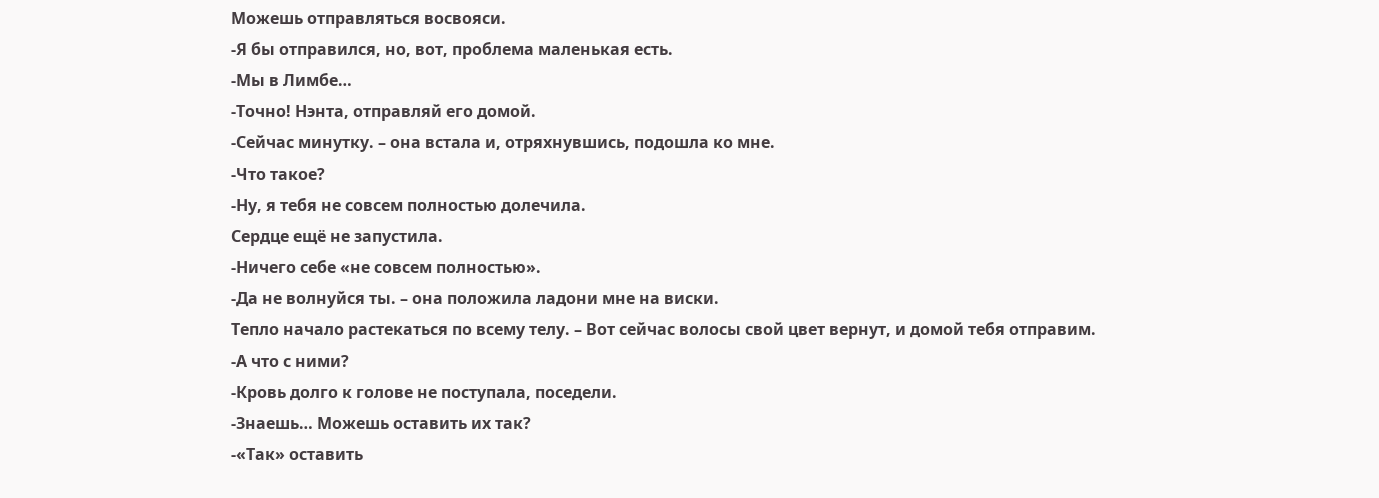Можешь отправляться восвояси.
-Я бы отправился, но, вот, проблема маленькая есть.
-Мы в Лимбе…
-Точно! Нэнта, отправляй его домой.
-Сейчас минутку. – она встала и, отряхнувшись, подошла ко мне.
-Что такое?
-Ну, я тебя не совсем полностью долечила.
Сердце ещё не запустила.
-Ничего себе «не совсем полностью».
-Да не волнуйся ты. – она положила ладони мне на виски.
Тепло начало растекаться по всему телу. – Вот сейчас волосы свой цвет вернут, и домой тебя отправим.
-А что с ними?
-Кровь долго к голове не поступала, поседели.
-Знаешь… Можешь оставить их так?
-«Так» оставить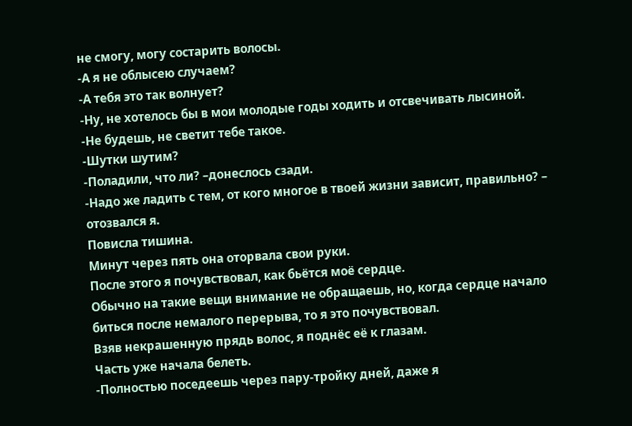не смогу, могу состарить волосы.
-А я не облысею случаем?
-А тебя это так волнует?
-Ну, не хотелось бы в мои молодые годы ходить и отсвечивать лысиной.
-Не будешь, не светит тебе такое.
-Шутки шутим?
-Поладили, что ли? –донеслось сзади.
-Надо же ладить с тем, от кого многое в твоей жизни зависит, правильно? – отозвался я.
Повисла тишина.
Минут через пять она оторвала свои руки.
После этого я почувствовал, как бьётся моё сердце.
Обычно на такие вещи внимание не обращаешь, но, когда сердце начало биться после немалого перерыва, то я это почувствовал.
Взяв некрашенную прядь волос, я поднёс её к глазам.
Часть уже начала белеть.
-Полностью поседеешь через пару-тройку дней, даже я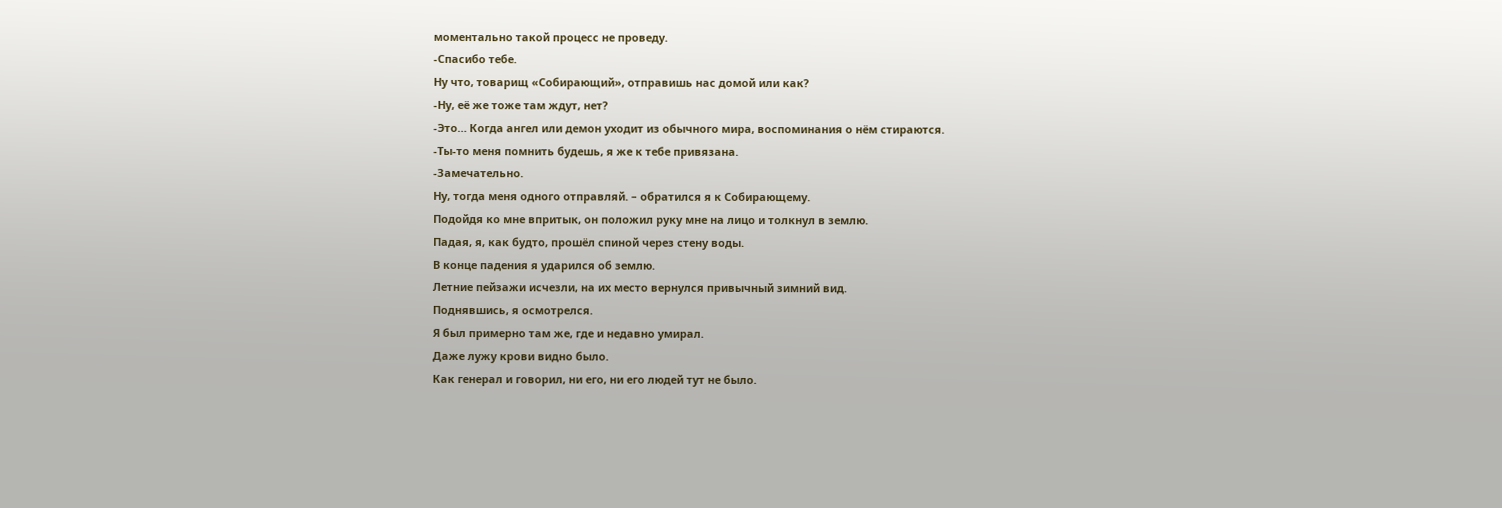моментально такой процесс не проведу.
-Спасибо тебе.
Ну что, товарищ «Собирающий», отправишь нас домой или как?
-Ну, её же тоже там ждут, нет?
-Это… Когда ангел или демон уходит из обычного мира, воспоминания о нём стираются.
-Ты-то меня помнить будешь, я же к тебе привязана.
-Замечательно.
Ну, тогда меня одного отправляй. – обратился я к Собирающему.
Подойдя ко мне впритык, он положил руку мне на лицо и толкнул в землю.
Падая, я, как будто, прошёл спиной через стену воды.
В конце падения я ударился об землю.
Летние пейзажи исчезли, на их место вернулся привычный зимний вид.
Поднявшись, я осмотрелся.
Я был примерно там же, где и недавно умирал.
Даже лужу крови видно было.
Как генерал и говорил, ни его, ни его людей тут не было.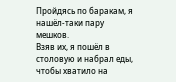Пройдясь по баракам, я нашёл-таки пару мешков.
Взяв их, я пошёл в столовую и набрал еды, чтобы хватило на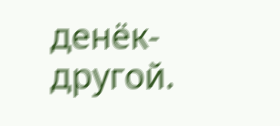денёк-другой.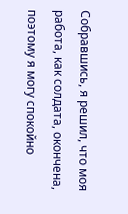Собравшись, я решил, что моя работа, как солдата, окончена, поэтому я могу спокойно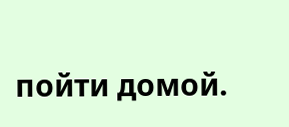пойти домой.